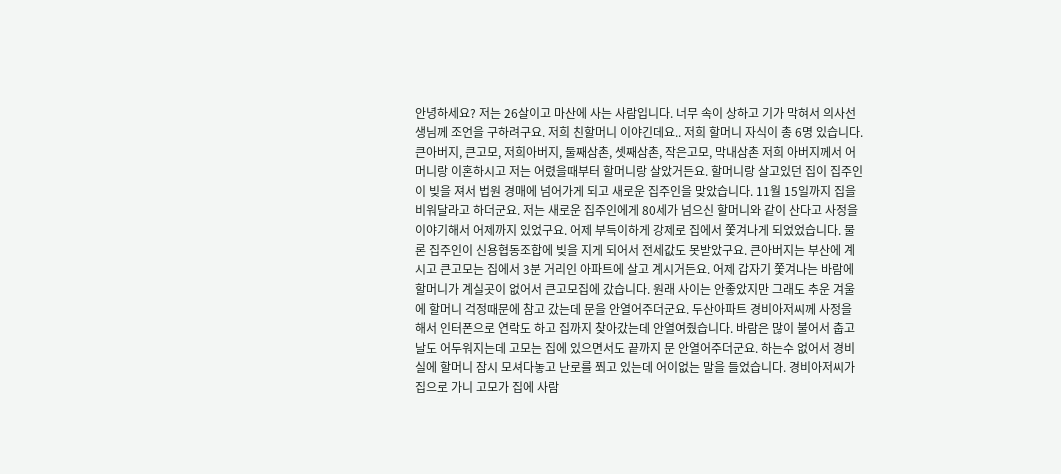안녕하세요? 저는 26살이고 마산에 사는 사람입니다. 너무 속이 상하고 기가 막혀서 의사선생님께 조언을 구하려구요. 저희 친할머니 이야긴데요.. 저희 할머니 자식이 총 6명 있습니다. 큰아버지, 큰고모, 저희아버지, 둘째삼촌, 셋째삼촌, 작은고모, 막내삼촌 저희 아버지께서 어머니랑 이혼하시고 저는 어렸을때부터 할머니랑 살았거든요. 할머니랑 살고있던 집이 집주인이 빚을 져서 법원 경매에 넘어가게 되고 새로운 집주인을 맞았습니다. 11월 15일까지 집을 비워달라고 하더군요. 저는 새로운 집주인에게 80세가 넘으신 할머니와 같이 산다고 사정을 이야기해서 어제까지 있었구요. 어제 부득이하게 강제로 집에서 쫓겨나게 되었었습니다. 물론 집주인이 신용협동조합에 빚을 지게 되어서 전세값도 못받았구요. 큰아버지는 부산에 계시고 큰고모는 집에서 3분 거리인 아파트에 살고 계시거든요. 어제 갑자기 쫓겨나는 바람에 할머니가 계실곳이 없어서 큰고모집에 갔습니다. 원래 사이는 안좋았지만 그래도 추운 겨울에 할머니 걱정때문에 참고 갔는데 문을 안열어주더군요. 두산아파트 경비아저씨께 사정을 해서 인터폰으로 연락도 하고 집까지 찾아갔는데 안열여줬습니다. 바람은 많이 불어서 춥고 날도 어두워지는데 고모는 집에 있으면서도 끝까지 문 안열어주더군요. 하는수 없어서 경비실에 할머니 잠시 모셔다놓고 난로를 쬐고 있는데 어이없는 말을 들었습니다. 경비아저씨가 집으로 가니 고모가 집에 사람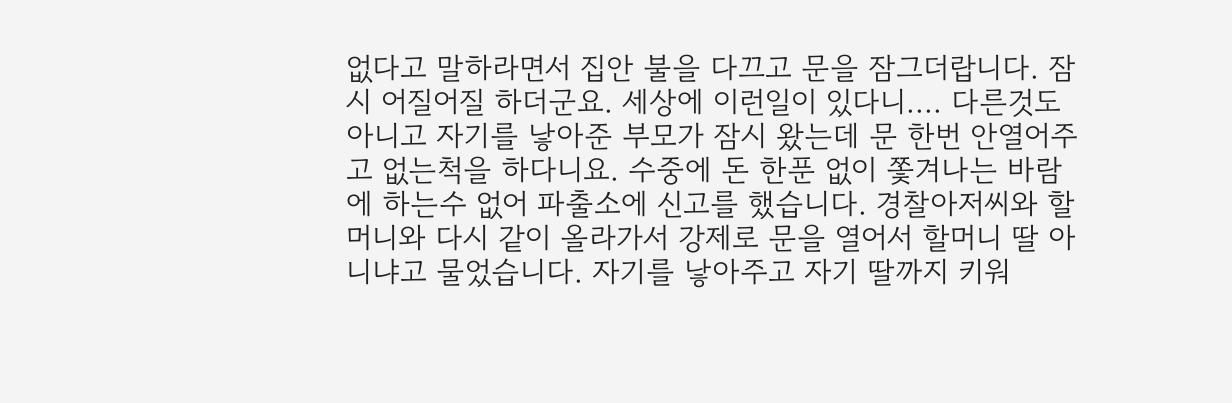없다고 말하라면서 집안 불을 다끄고 문을 잠그더랍니다. 잠시 어질어질 하더군요. 세상에 이런일이 있다니.... 다른것도 아니고 자기를 낳아준 부모가 잠시 왔는데 문 한번 안열어주고 없는척을 하다니요. 수중에 돈 한푼 없이 쫓겨나는 바람에 하는수 없어 파출소에 신고를 했습니다. 경찰아저씨와 할머니와 다시 같이 올라가서 강제로 문을 열어서 할머니 딸 아니냐고 물었습니다. 자기를 낳아주고 자기 딸까지 키워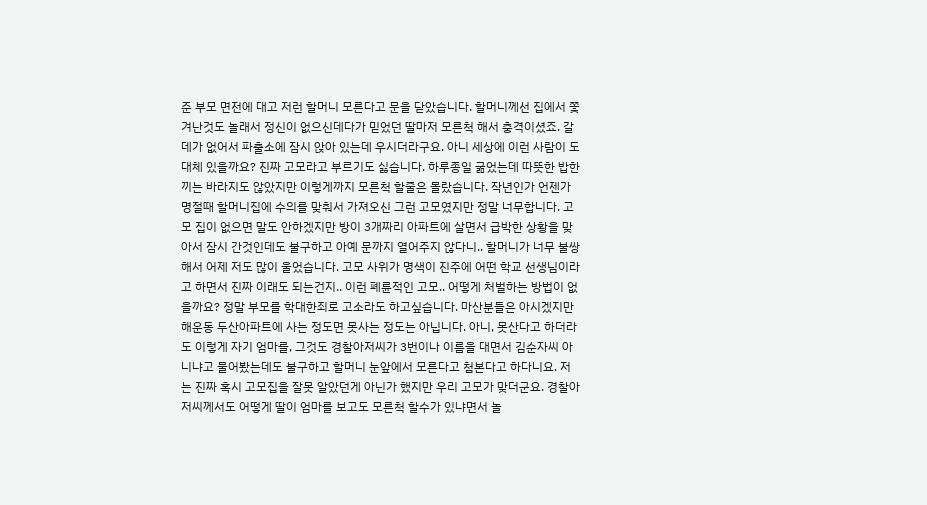준 부모 면전에 대고 저런 할머니 모른다고 문을 닫았습니다. 할머니께선 집에서 쫓겨난것도 놀래서 정신이 없으신데다가 믿었던 딸마저 모른척 해서 충격이셨죠. 갈데가 없어서 파출소에 잠시 앉아 있는데 우시더라구요. 아니 세상에 이런 사람이 도대체 있을까요? 진짜 고모라고 부르기도 싫습니다. 하루종일 굶었는데 따뜻한 밥한끼는 바라지도 않았지만 이렇게까지 모른척 할줄은 몰랐습니다. 작년인가 언젠가 명절때 할머니집에 수의를 맞춰서 가져오신 그런 고모였지만 정말 너무합니다. 고모 집이 없으면 말도 안하겠지만 방이 3개짜리 아파트에 살면서 급박한 상황을 맞아서 잠시 간것인데도 불구하고 아예 문까지 열어주지 않다니.. 할머니가 너무 불쌍해서 어제 저도 많이 울었습니다. 고모 사위가 명색이 진주에 어떤 학교 선생님이라고 하면서 진짜 이래도 되는건지.. 이런 폐륜적인 고모.. 어떻게 처벌하는 방법이 없을까요? 정말 부모를 학대한죄로 고소라도 하고싶습니다. 마산분들은 아시겠지만 해운동 두산아파트에 사는 정도면 못사는 정도는 아닙니다. 아니, 못산다고 하더라도 이렇게 자기 엄마를, 그것도 경찰아저씨가 3번이나 이름을 대면서 김순자씨 아니냐고 물어봤는데도 불구하고 할머니 눈앞에서 모른다고 첨본다고 하다니요. 저는 진짜 혹시 고모집을 잘못 알았던게 아닌가 했지만 우리 고모가 맞더군요. 경찰아저씨께서도 어떻게 딸이 엄마를 보고도 모른척 할수가 있냐면서 놀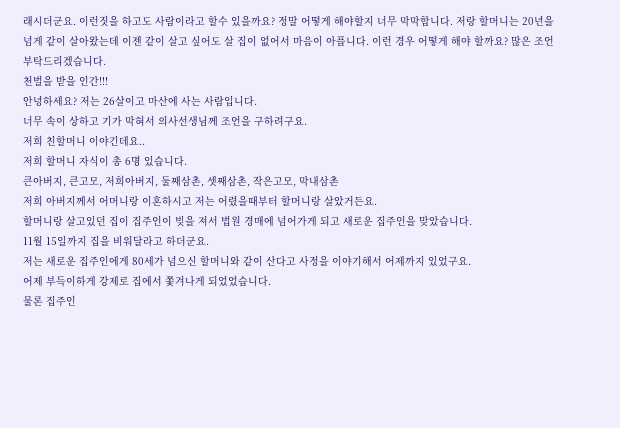래시더군요. 이런짓을 하고도 사람이라고 할수 있을까요? 정말 어떻게 해야할지 너무 막막합니다. 저랑 할머니는 20년을 넘게 같이 살아왔는데 이젠 같이 살고 싶어도 살 집이 없어서 마음이 아픕니다. 이런 경우 어떻게 해야 할까요? 많은 조언 부탁드리겠습니다.
천벌을 받을 인간!!!
안녕하세요? 저는 26살이고 마산에 사는 사람입니다.
너무 속이 상하고 기가 막혀서 의사선생님께 조언을 구하려구요.
저희 친할머니 이야긴데요..
저희 할머니 자식이 총 6명 있습니다.
큰아버지, 큰고모, 저희아버지, 둘째삼촌, 셋째삼촌, 작은고모, 막내삼촌
저희 아버지께서 어머니랑 이혼하시고 저는 어렸을때부터 할머니랑 살았거든요.
할머니랑 살고있던 집이 집주인이 빚을 져서 법원 경매에 넘어가게 되고 새로운 집주인을 맞았습니다.
11월 15일까지 집을 비워달라고 하더군요.
저는 새로운 집주인에게 80세가 넘으신 할머니와 같이 산다고 사정을 이야기해서 어제까지 있었구요.
어제 부득이하게 강제로 집에서 쫓겨나게 되었었습니다.
물론 집주인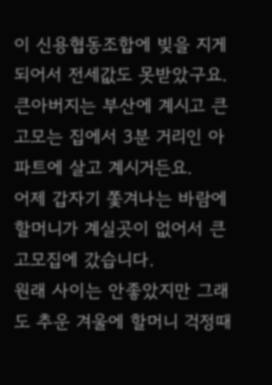이 신용협동조합에 빚을 지게 되어서 전세값도 못받았구요.
큰아버지는 부산에 계시고 큰고모는 집에서 3분 거리인 아파트에 살고 계시거든요.
어제 갑자기 쫓겨나는 바람에 할머니가 계실곳이 없어서 큰고모집에 갔습니다.
원래 사이는 안좋았지만 그래도 추운 겨울에 할머니 걱정때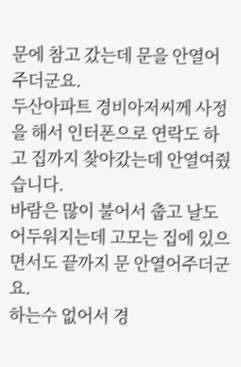문에 참고 갔는데 문을 안열어주더군요.
두산아파트 경비아저씨께 사정을 해서 인터폰으로 연락도 하고 집까지 찾아갔는데 안열여줬습니다.
바람은 많이 불어서 춥고 날도 어두워지는데 고모는 집에 있으면서도 끝까지 문 안열어주더군요.
하는수 없어서 경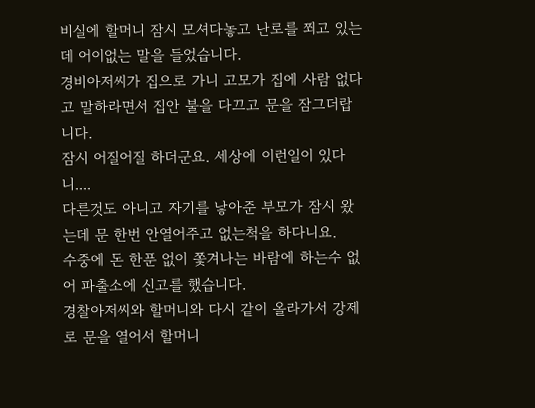비실에 할머니 잠시 모셔다놓고 난로를 쬐고 있는데 어이없는 말을 들었습니다.
경비아저씨가 집으로 가니 고모가 집에 사람 없다고 말하라면서 집안 불을 다끄고 문을 잠그더랍니다.
잠시 어질어질 하더군요. 세상에 이런일이 있다니....
다른것도 아니고 자기를 낳아준 부모가 잠시 왔는데 문 한번 안열어주고 없는척을 하다니요.
수중에 돈 한푼 없이 쫓겨나는 바람에 하는수 없어 파출소에 신고를 했습니다.
경찰아저씨와 할머니와 다시 같이 올라가서 강제로 문을 열어서 할머니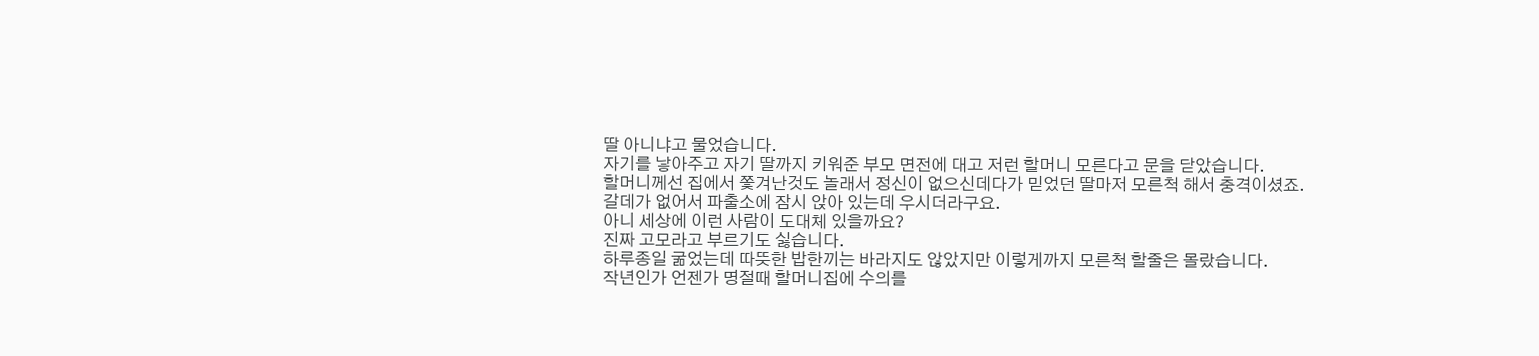딸 아니냐고 물었습니다.
자기를 낳아주고 자기 딸까지 키워준 부모 면전에 대고 저런 할머니 모른다고 문을 닫았습니다.
할머니께선 집에서 쫓겨난것도 놀래서 정신이 없으신데다가 믿었던 딸마저 모른척 해서 충격이셨죠.
갈데가 없어서 파출소에 잠시 앉아 있는데 우시더라구요.
아니 세상에 이런 사람이 도대체 있을까요?
진짜 고모라고 부르기도 싫습니다.
하루종일 굶었는데 따뜻한 밥한끼는 바라지도 않았지만 이렇게까지 모른척 할줄은 몰랐습니다.
작년인가 언젠가 명절때 할머니집에 수의를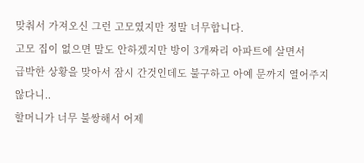맞춰서 가져오신 그런 고모였지만 정말 너무합니다.
고모 집이 없으면 말도 안하겠지만 방이 3개짜리 아파트에 살면서
급박한 상황을 맞아서 잠시 간것인데도 불구하고 아예 문까지 열어주지 않다니..
할머니가 너무 불쌍해서 어제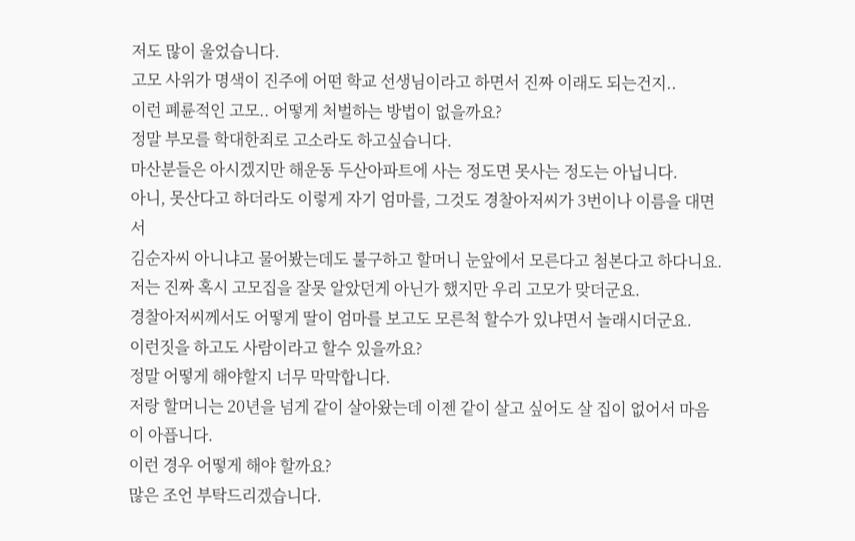저도 많이 울었습니다.
고모 사위가 명색이 진주에 어떤 학교 선생님이라고 하면서 진짜 이래도 되는건지..
이런 폐륜적인 고모.. 어떻게 처벌하는 방법이 없을까요?
정말 부모를 학대한죄로 고소라도 하고싶습니다.
마산분들은 아시겠지만 해운동 두산아파트에 사는 정도면 못사는 정도는 아닙니다.
아니, 못산다고 하더라도 이렇게 자기 엄마를, 그것도 경찰아저씨가 3번이나 이름을 대면서
김순자씨 아니냐고 물어봤는데도 불구하고 할머니 눈앞에서 모른다고 첨본다고 하다니요.
저는 진짜 혹시 고모집을 잘못 알았던게 아닌가 했지만 우리 고모가 맞더군요.
경찰아저씨께서도 어떻게 딸이 엄마를 보고도 모른척 할수가 있냐면서 놀래시더군요.
이런짓을 하고도 사람이라고 할수 있을까요?
정말 어떻게 해야할지 너무 막막합니다.
저랑 할머니는 20년을 넘게 같이 살아왔는데 이젠 같이 살고 싶어도 살 집이 없어서 마음이 아픕니다.
이런 경우 어떻게 해야 할까요?
많은 조언 부탁드리겠습니다.